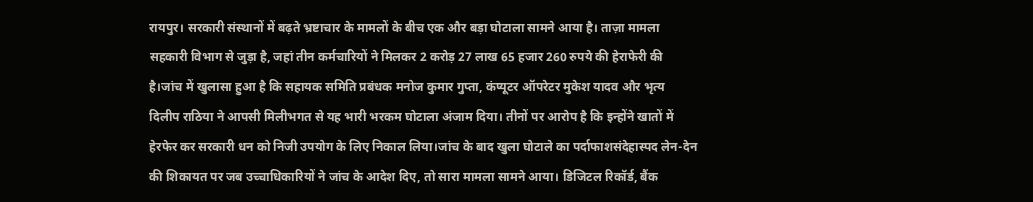रायपुर। सरकारी संस्थानों में बढ़ते भ्रष्टाचार के मामलों के बीच एक और बड़ा घोटाला सामने आया है। ताज़ा मामला सहकारी विभाग से जुड़ा है, जहां तीन कर्मचारियों ने मिलकर 2 करोड़ 27 लाख 65 हजार 260 रुपये की हेराफेरी की है।जांच में खुलासा हुआ है कि सहायक समिति प्रबंधक मनोज कुमार गुप्ता, कंप्यूटर ऑपरेटर मुकेश यादव और भृत्य दिलीप राठिया ने आपसी मिलीभगत से यह भारी भरकम घोटाला अंजाम दिया। तीनों पर आरोप है कि इन्होंने खातों में हेरफेर कर सरकारी धन को निजी उपयोग के लिए निकाल लिया।जांच के बाद खुला घोटाले का पर्दाफाशसंदेहास्पद लेन-देन की शिकायत पर जब उच्चाधिकारियों ने जांच के आदेश दिए, तो सारा मामला सामने आया। डिजिटल रिकॉर्ड, बैंक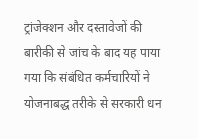ट्रांजेक्शन और दस्तावेजों की बारीकी से जांच के बाद यह पाया गया कि संबंधित कर्मचारियों ने योजनाबद्ध तरीके से सरकारी धन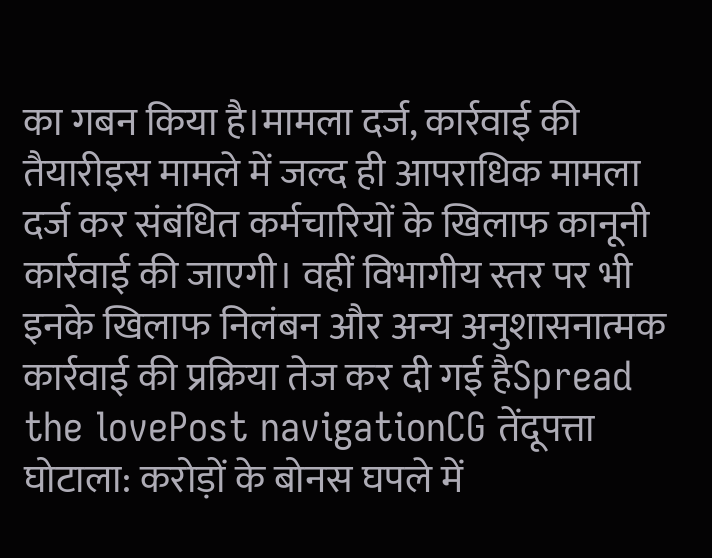का गबन किया है।मामला दर्ज, कार्रवाई की तैयारीइस मामले में जल्द ही आपराधिक मामला दर्ज कर संबंधित कर्मचारियों के खिलाफ कानूनी कार्रवाई की जाएगी। वहीं विभागीय स्तर पर भी इनके खिलाफ निलंबन और अन्य अनुशासनात्मक कार्रवाई की प्रक्रिया तेज कर दी गई हैSpread the lovePost navigationCG तेंदूपत्ता घोटाला: करोड़ों के बोनस घपले में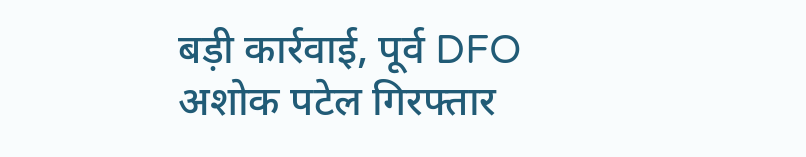बड़ी कार्रवाई, पूर्व DFO अशोक पटेल गिरफ्तार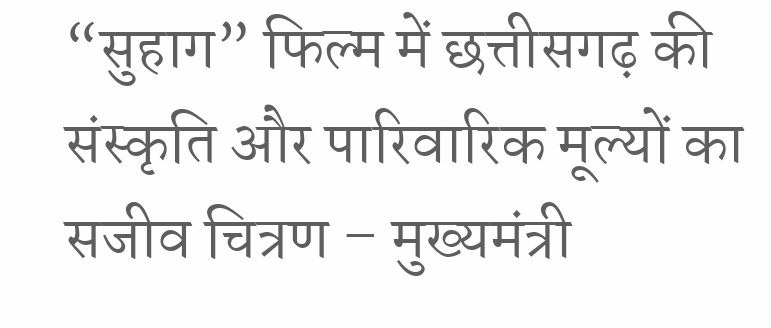“सुहाग” फिल्म में छत्तीसगढ़ की संस्कृति और पारिवारिक मूल्यों का सजीव चित्रण – मुख्यमंत्री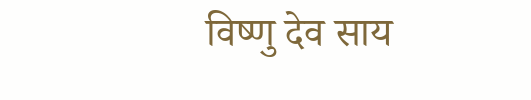विष्णु देव साय